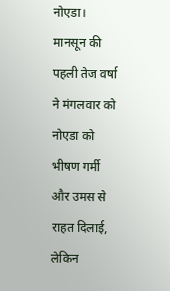नोएडा। मानसून की पहली तेज वर्षा ने मंगलवार को नोएडा को भीषण गर्मी और उमस से राहत दिलाई, लेकिन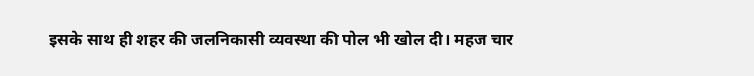इसके साथ ही शहर की जलनिकासी व्यवस्था की पोल भी खोल दी। महज चार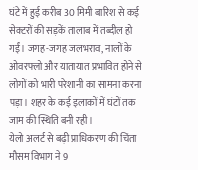घंटे में हुई करीब 30 मिमी बारिश से कई सेक्टरों की सड़कें तालाब में तब्दील हो गईं। जगह-जगह जलभराव, नालों के ओवरफ्लो और यातायात प्रभावित होने से लोगों को भारी परेशानी का सामना करना पड़ा। शहर के कई इलाकों में घंटों तक जाम की स्थिति बनी रही।
येलो अलर्ट से बढ़ी प्राधिकरण की चिंता
मौसम विभाग ने 9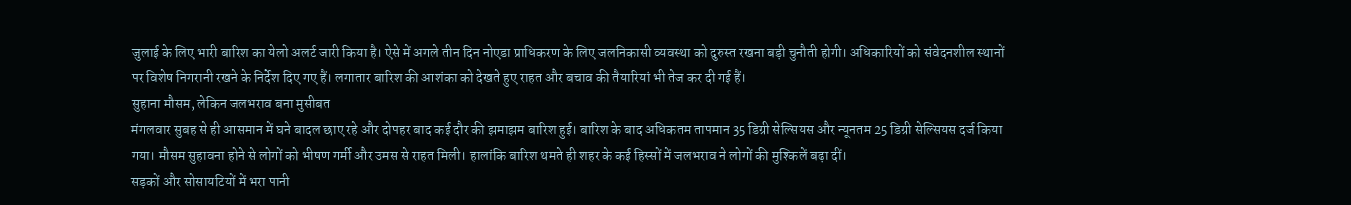जुलाई के लिए भारी बारिश का येलो अलर्ट जारी किया है। ऐसे में अगले तीन दिन नोएडा प्राधिकरण के लिए जलनिकासी व्यवस्था को दुरुस्त रखना बड़ी चुनौती होगी। अधिकारियों को संवेदनशील स्थानों पर विशेष निगरानी रखने के निर्देश दिए गए हैं। लगातार बारिश की आशंका को देखते हुए राहत और बचाव की तैयारियां भी तेज कर दी गई हैं।
सुहाना मौसम, लेकिन जलभराव बना मुसीबत
मंगलवार सुबह से ही आसमान में घने बादल छाए रहे और दोपहर बाद कई दौर की झमाझम बारिश हुई। बारिश के बाद अधिकतम तापमान 35 डिग्री सेल्सियस और न्यूनतम 25 डिग्री सेल्सियस दर्ज किया गया। मौसम सुहावना होने से लोगों को भीषण गर्मी और उमस से राहत मिली। हालांकि बारिश थमते ही शहर के कई हिस्सों में जलभराव ने लोगों की मुश्किलें बढ़ा दीं।
सड़कों और सोसायटियों में भरा पानी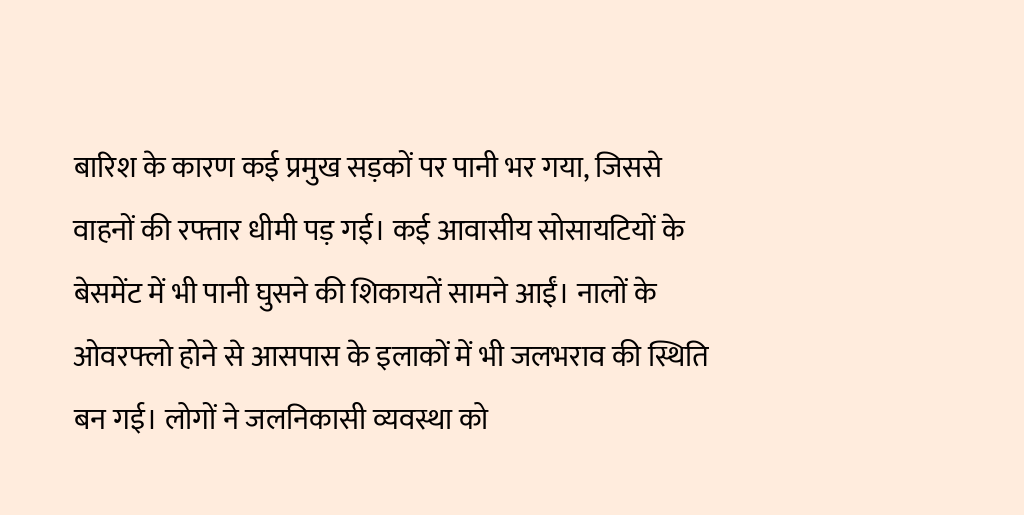बारिश के कारण कई प्रमुख सड़कों पर पानी भर गया, जिससे वाहनों की रफ्तार धीमी पड़ गई। कई आवासीय सोसायटियों के बेसमेंट में भी पानी घुसने की शिकायतें सामने आईं। नालों के ओवरफ्लो होने से आसपास के इलाकों में भी जलभराव की स्थिति बन गई। लोगों ने जलनिकासी व्यवस्था को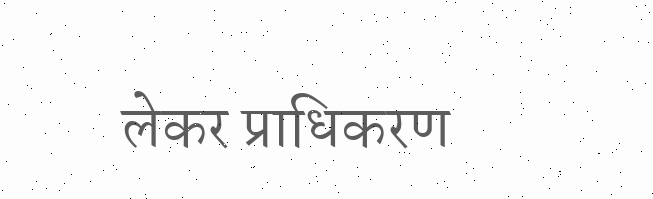लेकर प्राधिकरण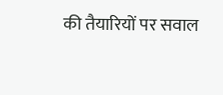की तैयारियों पर सवाल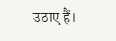उठाए हैं।